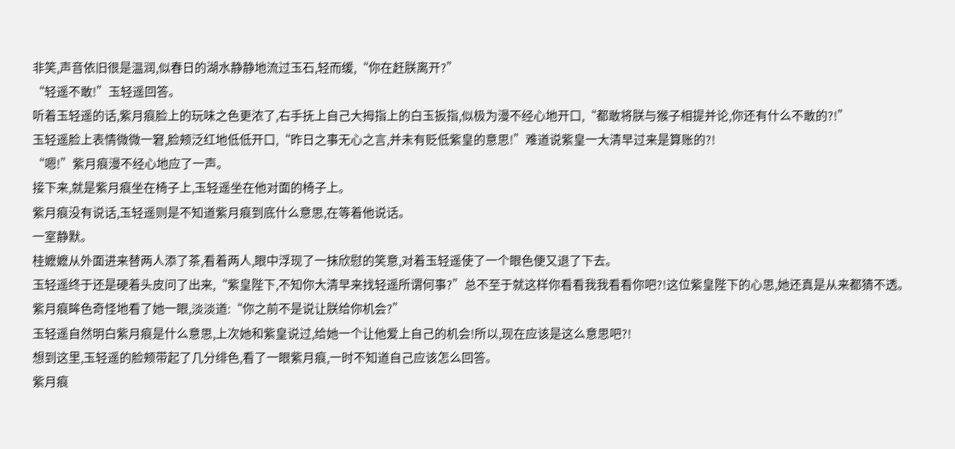非笑,声音依旧很是温润,似春日的湖水静静地流过玉石,轻而缓,“你在赶朕离开?”
“轻遥不敢!”玉轻遥回答。
听着玉轻遥的话,紫月痕脸上的玩味之色更浓了,右手抚上自己大拇指上的白玉扳指,似极为漫不经心地开口,“都敢将朕与猴子相提并论,你还有什么不敢的?!”
玉轻遥脸上表情微微一窘,脸颊泛红地低低开口,“昨日之事无心之言,并未有贬低紫皇的意思!”难道说紫皇一大清早过来是算账的?!
“嗯!”紫月痕漫不经心地应了一声。
接下来,就是紫月痕坐在椅子上,玉轻遥坐在他对面的椅子上。
紫月痕没有说话,玉轻遥则是不知道紫月痕到底什么意思,在等着他说话。
一室静默。
桂嬷嬷从外面进来替两人添了茶,看着两人,眼中浮现了一抹欣慰的笑意,对着玉轻遥使了一个眼色便又退了下去。
玉轻遥终于还是硬着头皮问了出来,“紫皇陛下,不知你大清早来找轻遥所谓何事?”总不至于就这样你看看我我看看你吧?!这位紫皇陛下的心思,她还真是从来都猜不透。
紫月痕眸色奇怪地看了她一眼,淡淡道:“你之前不是说让朕给你机会?”
玉轻遥自然明白紫月痕是什么意思,上次她和紫皇说过,给她一个让他爱上自己的机会!所以,现在应该是这么意思吧?!
想到这里,玉轻遥的脸颊带起了几分绯色,看了一眼紫月痕,一时不知道自己应该怎么回答。
紫月痕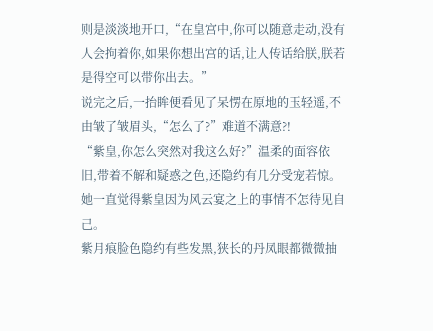则是淡淡地开口,“在皇宫中,你可以随意走动,没有人会拘着你,如果你想出宫的话,让人传话给朕,朕若是得空可以带你出去。”
说完之后,一抬眸便看见了呆愣在原地的玉轻遥,不由皱了皱眉头,“怎么了?”难道不满意?!
“紫皇,你怎么突然对我这么好?”温柔的面容依旧,带着不解和疑惑之色,还隐约有几分受宠若惊。她一直觉得紫皇因为风云宴之上的事情不怎待见自己。
紫月痕脸色隐约有些发黑,狭长的丹凤眼都微微抽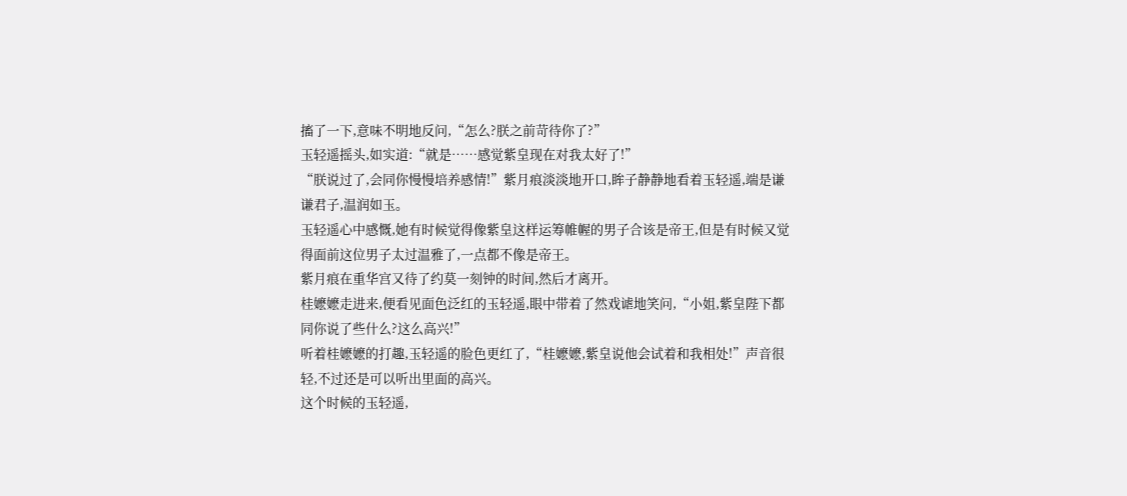搐了一下,意味不明地反问,“怎么?朕之前苛待你了?”
玉轻遥摇头,如实道:“就是……感觉紫皇现在对我太好了!”
“朕说过了,会同你慢慢培养感情!”紫月痕淡淡地开口,眸子静静地看着玉轻遥,端是谦谦君子,温润如玉。
玉轻遥心中感慨,她有时候觉得像紫皇这样运筹帷幄的男子合该是帝王,但是有时候又觉得面前这位男子太过温雅了,一点都不像是帝王。
紫月痕在重华宫又待了约莫一刻钟的时间,然后才离开。
桂嬷嬷走进来,便看见面色泛红的玉轻遥,眼中带着了然戏谑地笑问,“小姐,紫皇陛下都同你说了些什么?这么高兴!”
听着桂嬷嬷的打趣,玉轻遥的脸色更红了,“桂嬷嬷,紫皇说他会试着和我相处!”声音很轻,不过还是可以听出里面的高兴。
这个时候的玉轻遥,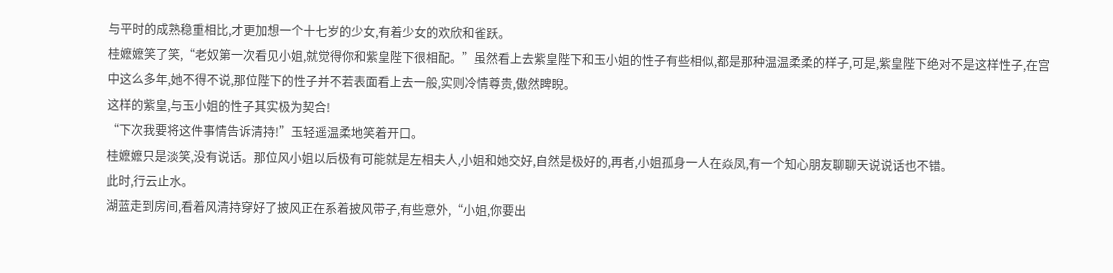与平时的成熟稳重相比,才更加想一个十七岁的少女,有着少女的欢欣和雀跃。
桂嬷嬷笑了笑,“老奴第一次看见小姐,就觉得你和紫皇陛下很相配。”虽然看上去紫皇陛下和玉小姐的性子有些相似,都是那种温温柔柔的样子,可是,紫皇陛下绝对不是这样性子,在宫中这么多年,她不得不说,那位陛下的性子并不若表面看上去一般,实则冷情尊贵,傲然睥睨。
这样的紫皇,与玉小姐的性子其实极为契合!
“下次我要将这件事情告诉清持!”玉轻遥温柔地笑着开口。
桂嬷嬷只是淡笑,没有说话。那位风小姐以后极有可能就是左相夫人,小姐和她交好,自然是极好的,再者,小姐孤身一人在焱凤,有一个知心朋友聊聊天说说话也不错。
此时,行云止水。
湖蓝走到房间,看着风清持穿好了披风正在系着披风带子,有些意外,“小姐,你要出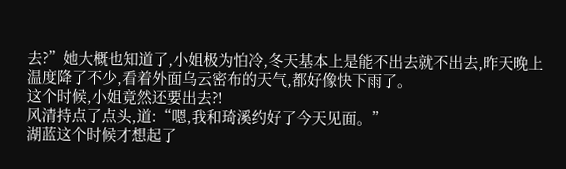去?”她大概也知道了,小姐极为怕冷,冬天基本上是能不出去就不出去,昨天晚上温度降了不少,看着外面乌云密布的天气,都好像快下雨了。
这个时候,小姐竟然还要出去?!
风清持点了点头,道:“嗯,我和琦溪约好了今天见面。”
湖蓝这个时候才想起了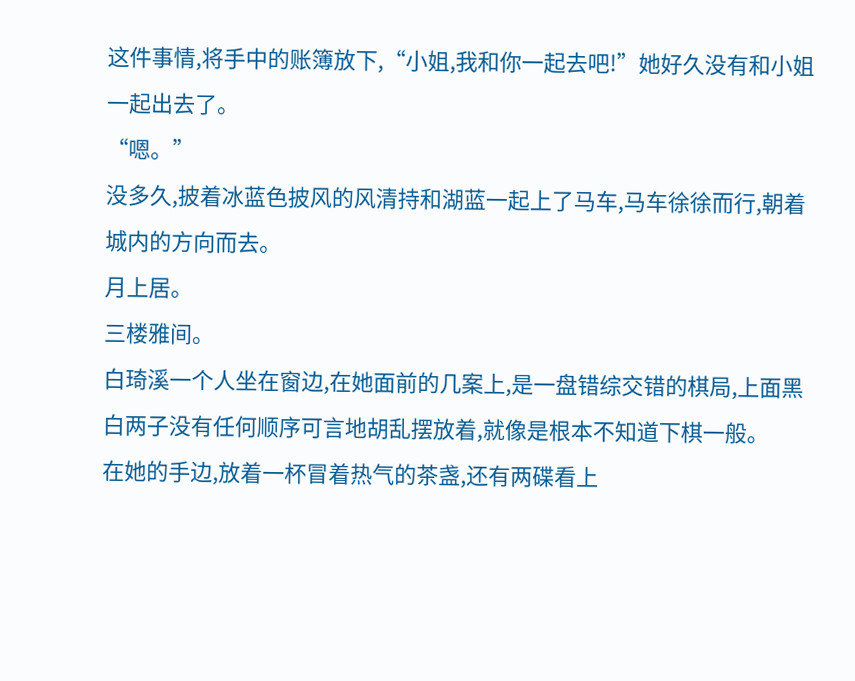这件事情,将手中的账簿放下,“小姐,我和你一起去吧!”她好久没有和小姐一起出去了。
“嗯。”
没多久,披着冰蓝色披风的风清持和湖蓝一起上了马车,马车徐徐而行,朝着城内的方向而去。
月上居。
三楼雅间。
白琦溪一个人坐在窗边,在她面前的几案上,是一盘错综交错的棋局,上面黑白两子没有任何顺序可言地胡乱摆放着,就像是根本不知道下棋一般。
在她的手边,放着一杯冒着热气的茶盏,还有两碟看上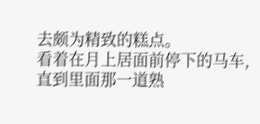去颇为精致的糕点。
看着在月上居面前停下的马车,直到里面那一道熟